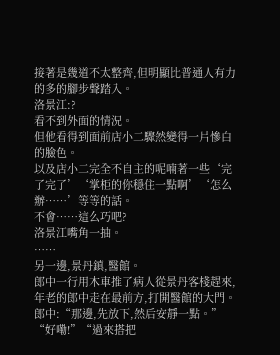接著是幾道不太整齊,但明顯比普通人有力的多的腳步聲踏入。
洛景江:?
看不到外面的情況。
但他看得到面前店小二驟然變得一片慘白的臉色。
以及店小二完全不自主的呢喃著一些‘完了完了’‘掌柜的你穩住一點啊’‘怎么辦……’等等的話。
不會……這么巧吧?
洛景江嘴角一抽。
……
另一邊,景丹鎮,醫館。
郎中一行用木車推了病人從景丹客棧趕來,年老的郎中走在最前方,打開醫館的大門。
郎中:“那邊,先放下,然后安靜一點。”
“好嘞!”“過來搭把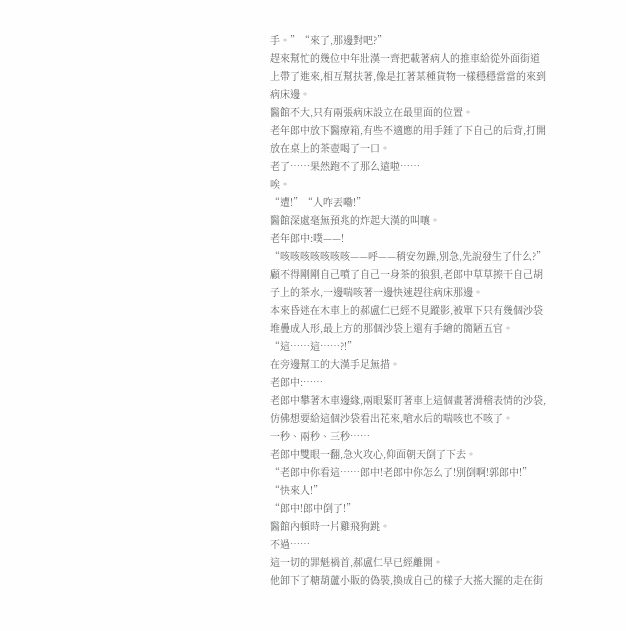手。”“來了,那邊對吧?”
趕來幫忙的幾位中年壯漢一齊把載著病人的推車給從外面街道上帶了進來,相互幫扶著,像是扛著某種貨物一樣穩穩當當的來到病床邊。
醫館不大,只有兩張病床設立在最里面的位置。
老年郎中放下醫療箱,有些不適應的用手錘了下自己的后背,打開放在桌上的茶壺喝了一口。
老了……果然跑不了那么遠啦……
唉。
“遭!”“人咋丟嘞!”
醫館深處毫無預兆的炸起大漢的叫嚷。
老年郎中:噗——!
“咳咳咳咳咳咳咳——呼——稍安勿躁,別急,先說發生了什么?”
顧不得剛剛自己噴了自己一身茶的狼狽,老郎中草草擦干自己胡子上的茶水,一邊喘咳著一邊快速趕往病床那邊。
本來昏迷在木車上的郝盧仁已經不見蹤影,被單下只有幾個沙袋堆疊成人形,最上方的那個沙袋上還有手繪的簡陋五官。
“這……這……?!”
在旁邊幫工的大漢手足無措。
老郎中:……
老郎中攀著木車邊緣,兩眼緊盯著車上這個畫著滑稽表情的沙袋,仿佛想要給這個沙袋看出花來,嗆水后的喘咳也不咳了。
一秒、兩秒、三秒……
老郎中雙眼一翻,急火攻心,仰面朝天倒了下去。
“老郎中你看這……郎中!老郎中你怎么了!別倒啊!郭郎中!”
“快來人!”
“郎中!郎中倒了!”
醫館內頓時一片雞飛狗跳。
不過……
這一切的罪魁禍首,郝盧仁早已經離開。
他卸下了糖葫蘆小販的偽裝,換成自己的樣子大搖大擺的走在街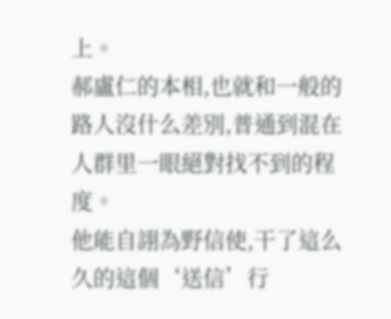上。
郝盧仁的本相,也就和一般的路人沒什么差別,普通到混在人群里一眼絕對找不到的程度。
他能自詡為野信使,干了這么久的這個‘送信’行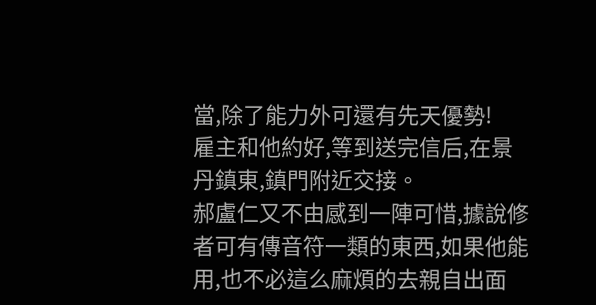當,除了能力外可還有先天優勢!
雇主和他約好,等到送完信后,在景丹鎮東,鎮門附近交接。
郝盧仁又不由感到一陣可惜,據說修者可有傳音符一類的東西,如果他能用,也不必這么麻煩的去親自出面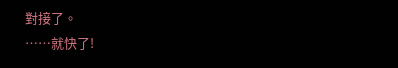對接了。
……就快了!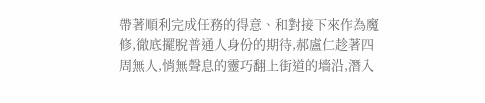帶著順利完成任務的得意、和對接下來作為魔修,徹底擺脫普通人身份的期待,郝盧仁趁著四周無人,悄無聲息的靈巧翻上街道的墻沿,潛入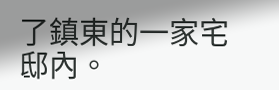了鎮東的一家宅邸內。